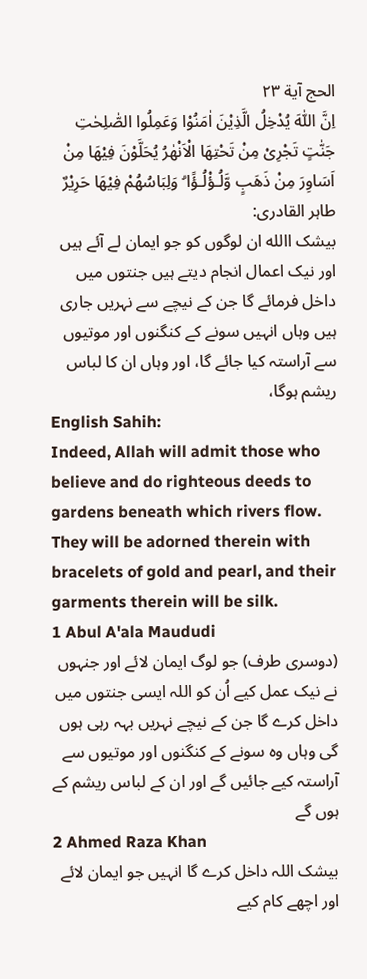الحج آية ۲۳
اِنَّ اللّٰهَ يُدْخِلُ الَّذِيْنَ اٰمَنُوْا وَعَمِلُوا الصّٰلِحٰتِ جَنّٰتٍ تَجْرِىْ مِنْ تَحْتِهَا الْاَنْهٰرُ يُحَلَّوْنَ فِيْهَا مِنْ اَسَاوِرَ مِنْ ذَهَبٍ وَّلُـؤْلُـؤًا ۗ وَلِبَاسُهُمْ فِيْهَا حَرِيْرٌ
طاہر القادری:
بیشک االله ان لوگوں کو جو ایمان لے آئے ہیں اور نیک اعمال انجام دیتے ہیں جنتوں میں داخل فرمائے گا جن کے نیچے سے نہریں جاری ہیں وہاں انہیں سونے کے کنگنوں اور موتیوں سے آراستہ کیا جائے گا، اور وہاں ان کا لباس ریشم ہوگا،
English Sahih:
Indeed, Allah will admit those who believe and do righteous deeds to gardens beneath which rivers flow. They will be adorned therein with bracelets of gold and pearl, and their garments therein will be silk.
1 Abul A'ala Maududi
(دوسری طرف) جو لوگ ایمان لائے اور جنہوں نے نیک عمل کیے اُن کو اللہ ایسی جنتوں میں داخل کرے گا جن کے نیچے نہریں بہہ رہی ہوں گی وہاں وہ سونے کے کنگنوں اور موتیوں سے آراستہ کیے جائیں گے اور ان کے لباس ریشم کے ہوں گے
2 Ahmed Raza Khan
بیشک اللہ داخل کرے گا انہیں جو ایمان لائے اور اچھے کام کیے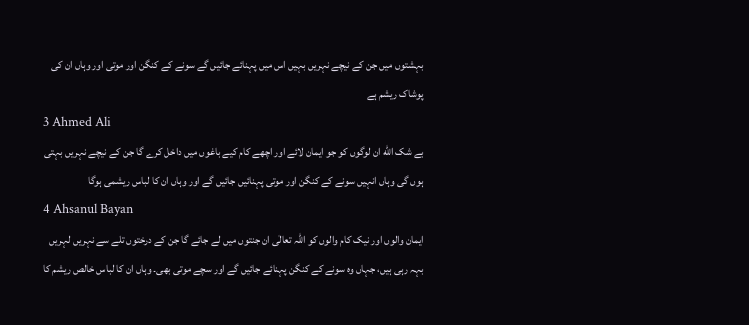بہشتوں میں جن کے نیچے نہریں بہیں اس میں پہنائے جائیں گے سونے کے کنگن اور موتی اور وہاں ان کی پوشاک ریشم ہے
3 Ahmed Ali
بے شک الله ان لوگوں کو جو ایمان لائے اور اچھے کام کیے باغوں میں داخل کرے گا جن کے نیچے نہریں بہتی ہوں گی وہاں انہیں سونے کے کنگن اور موتی پہنائیں جائیں گے اور وہاں ان کا لباس ریشمی ہوگا
4 Ahsanul Bayan
ایمان والوں اور نیک کام والوں کو اللہ تعالٰی ان جنتوں میں لے جائے گا جن کے درختوں تلے سے نہریں لہریں بہہ رہی ہیں، جہاں وہ سونے کے کنگن پہنائے جائیں گے اور سچے موتی بھی۔ وہاں ان کا لباس خالص ریشم کا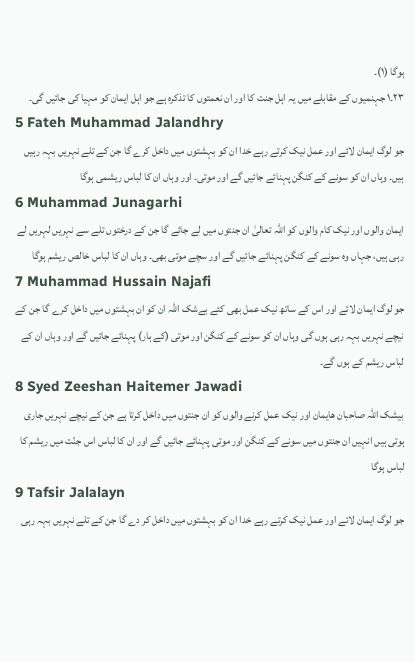ہوگا (١)۔
٢٣۔١ جہنمیوں کے مقابلے میں یہ اہل جنت کا اور ان نعمتوں کا تذکرہ ہے جو اہل ایمان کو مہیا کی جائیں گی۔
5 Fateh Muhammad Jalandhry
جو لوگ ایمان لائے اور عمل نیک کرتے رہے خدا ان کو بہشتوں میں داخل کرے گا جن کے تلے نہریں بہہ رہیں ہیں۔ وہاں ان کو سونے کے کنگن پہنائے جائیں گے اور موتی۔ اور وہاں ان کا لباس ریشمی ہوگا
6 Muhammad Junagarhi
ایمان والوں اور نیک کام والوں کو اللہ تعالیٰ ان جنتوں میں لے جائے گا جن کے درختوں تلے سے نہریں لہریں لے رہی ہیں، جہاں وه سونے کے کنگن پہنائے جائیں گے اور سچے موتی بھی۔ وہاں ان کا لباس خالص ریشم ہوگا
7 Muhammad Hussain Najafi
جو لوگ ایمان لائے اور اس کے ساتھ نیک عمل بھی کئے بےشک اللہ ان کو ان بہشتوں میں داخل کرے گا جن کے نیچے نہریں بہہ رہی ہوں گی وہاں ان کو سونے کے کنگن اور موتی (کے ہار) پہنائے جائیں گے اور وہاں ان کے لباس ریشم کے ہوں گے۔
8 Syed Zeeshan Haitemer Jawadi
بیشک اللہ صاحبان هایمان اور نیک عمل کرنے والوں کو ان جنتوں میں داخل کرتا ہے جن کے نیچے نہریں جاری ہوتی ہیں انہیں ان جنتوں میں سونے کے کنگن اور موتی پہنائے جائیں گے اور ان کا لباس اس جنّت میں ریشم کا لباس ہوگا
9 Tafsir Jalalayn
جو لوگ ایمان لائے اور عمل نیک کرتے رہے خدا ان کو بہشتوں میں داخل کر دے گا جن کے تلے نہریں بہہ رہی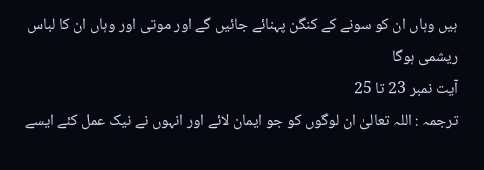ہیں وہاں ان کو سونے کے کنگن پہنائے جائیں گے اور موتی اور وہاں ان کا لباس ریشمی ہوگا
آیت نمبر 23 تا 25
ترجمہ : اللہ تعالیٰ ان لوگوں کو جو ایمان لائے اور انہوں نے نیک عمل کئے ایسے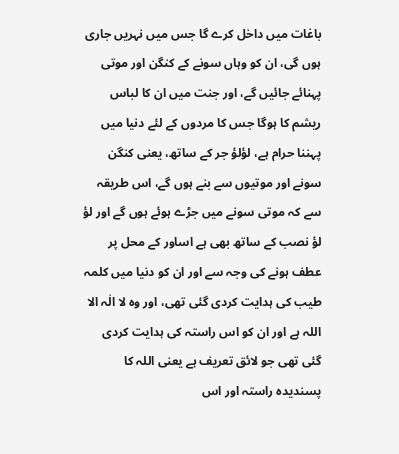باغات میں داخل کرے گا جس میں نہریں جاری ہوں گی، ان کو وہاں سونے کے کنگن اور موتی پہنائے جائیں گے، اور جنت میں ان کا لباس ریشم کا ہوگا جس کا مردوں کے لئے دنیا میں پہننا حرام ہے، لؤلؤ جر کے ساتھ، یعنی کنگن سونے اور موتیوں سے بنے ہوں گے، اس طریقہ سے کہ موتی سونے میں جڑے ہوئے ہوں گے اور لؤ لؤ نصب کے ساتھ بھی ہے اساور کے محل پر عطف ہونے کی وجہ سے اور ان کو دنیا میں کلمہ طیب کی ہدایت کردی گئی تھی، اور وہ لا الٰہ الا اللہ ہے اور ان کو اس راستہ کی ہدایت کردی گئی تھی جو لائق تعریف ہے یعنی اللہ کا پسندیدہ راستہ اور اس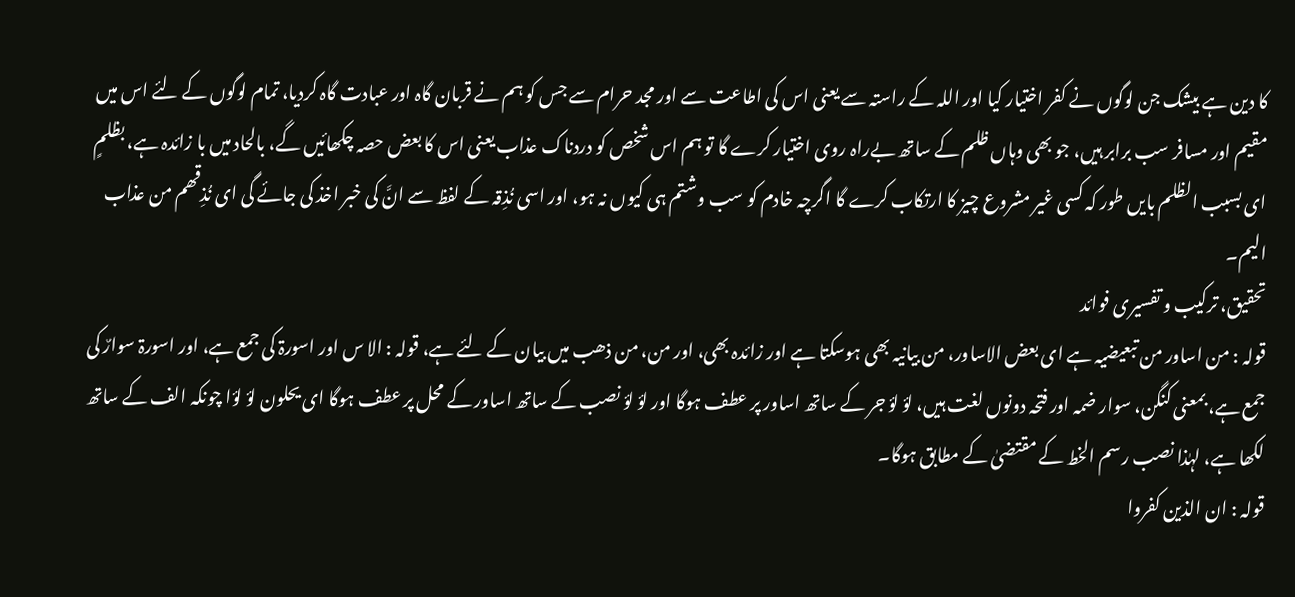کا دین ہے بیشک جن لوگوں نے کفر اختیار کیا اور اللہ کے راستہ سے یعنی اس کی اطاعت سے اور مجد حرام سے جس کو ہم نے قربان گاہ اور عبادت گاہ کردیا، تمام لوگوں کے لئے اس میں مقیم اور مسافر سب برابر ہیں، جو بھی وہاں ظلم کے ساتھ بےراہ روی اختیار کرے گا تو ہم اس شخص کو دردناک عذاب یعنی اس کا بعض حصہ چکھائیں گے، بالحاد میں با زائدہ ہے، بظلمٍ ای بسبب الظلم بایں طور کہ کسی غیر مشروع چیز کا ارتکاب کرے گا اگرچہ خادم کو سب وشتم ہی کیوں نہ ہو، اور اسی نُذِقہ کے لفظ سے انَّ کی خبر اخذ کی جائے گی ای نُذِقھم من عذاب الیم۔
تحقیق، ترکیب و تفسیری فوائد
قولہ : من اساور من تبعیضیہ ہے ای بعض الاساور، من بیانیہ بھی ہوسکتا ہے اور زائدہ بھی، اور من، من ذھب میں بیان کے لئے ہے، قولہ : الا س اور اسورۃ کی جمع ہے، اور اسورۃ سوارٌ کی جمع ہے، بمعنی کنگن، سوار ضمہ اور فتحہ دونوں لغت ہیں، لؤ لؤ جر کے ساتھ اساور پر عطف ہوگا اور لؤ لؤ نصب کے ساتھ اساور کے محل پر عطف ہوگا ای یحلون لؤ لؤا چونکہ الف کے ساتھ لکھا ہے، لہٰذا نصب رسم الخط کے مقتضیٰ کے مطابق ہوگا۔
قولہ : ان الذین کفروا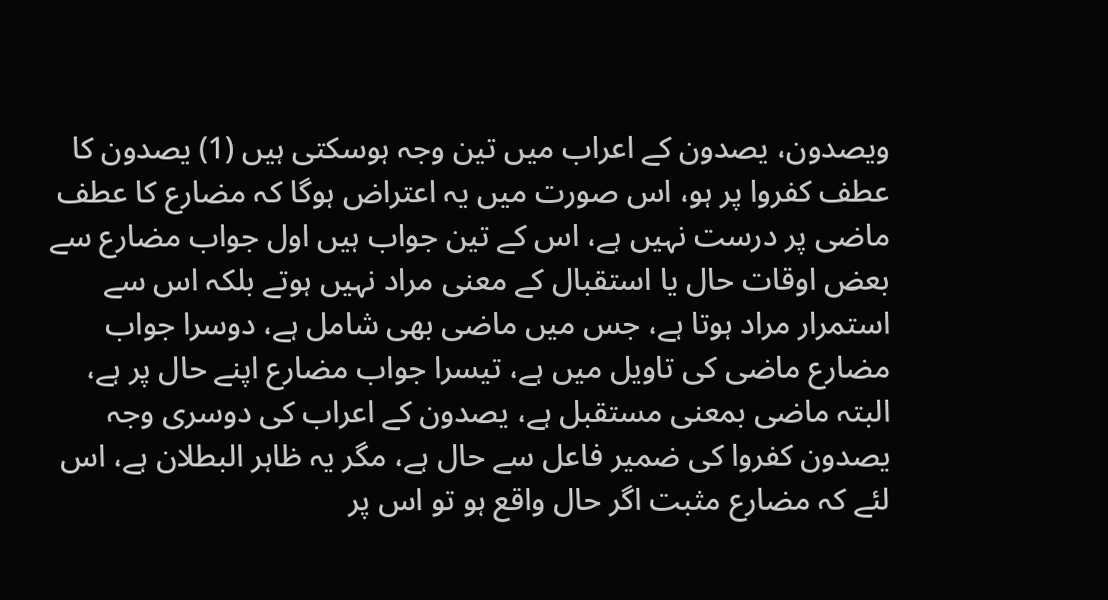ویصدون، یصدون کے اعراب میں تین وجہ ہوسکتی ہیں (1) یصدون کا عطف کفروا پر ہو، اس صورت میں یہ اعتراض ہوگا کہ مضارع کا عطف ماضی پر درست نہیں ہے، اس کے تین جواب ہیں اول جواب مضارع سے بعض اوقات حال یا استقبال کے معنی مراد نہیں ہوتے بلکہ اس سے استمرار مراد ہوتا ہے، جس میں ماضی بھی شامل ہے، دوسرا جواب مضارع ماضی کی تاویل میں ہے، تیسرا جواب مضارع اپنے حال پر ہے، البتہ ماضی بمعنی مستقبل ہے، یصدون کے اعراب کی دوسری وجہ یصدون کفروا کی ضمیر فاعل سے حال ہے، مگر یہ ظاہر البطلان ہے، اس لئے کہ مضارع مثبت اگر حال واقع ہو تو اس پر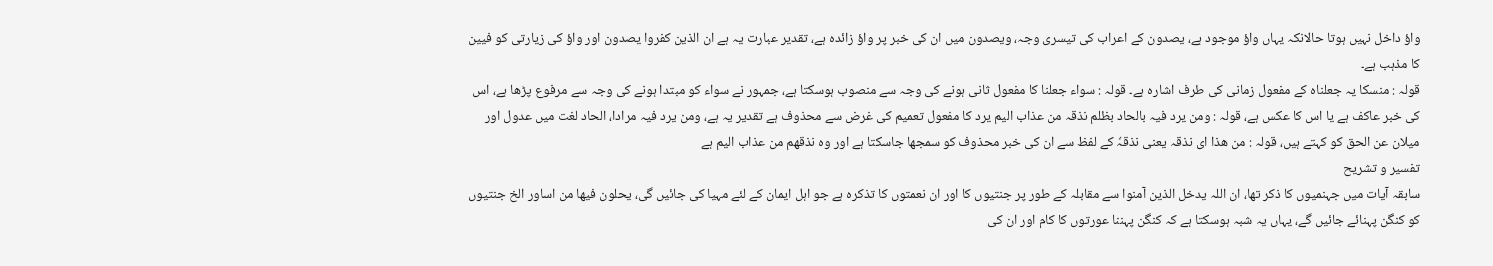واؤ داخل نہیں ہوتا حالانکہ یہاں واؤ موجود ہے، یصدون کے اعراب کی تیسری وجہ، ویصدون میں ان کی خبر پر واؤ زائدہ ہے، تقدیر عبارت یہ ہے ان الذین کفروا یصدون اور واؤ کی زیارتی کو فیین کا مذہب ہے۔
قولہ : منسکا یہ جعلناہ کے مفعول زمانی کی طرف اشارہ ہے۔ قولہ : سواء جعلنا کا مفعول ثانی ہونے کی وجہ سے منصوب ہوسکتا ہے، جمہور نے سواء کو مبتدا ہونے کی وجہ سے مرفوع پڑھا ہے، اس کی خبر عاکف ہے یا اس کا عکس ہے، قولہ : ومن یرد فیہ بالحاد بظلم نذقہ من عذاب الیم یرد کا مفعول تعمیم کی غرض سے محذوف ہے تقدیر یہ ہے، ومن یرد فیہ مرادا، الحاد لغت میں عدول اور میلان عن الحق کو کہتے ہیں، قولہ : من ھذا ای نذقہ یعنی نذقہٗ کے لفظ سے ان کی خبر محذوف کو سمجھا جاسکتا ہے اور وہ نذقھم من عذاب الیم ہے
تفسیر و تشریح
سابقہ آیات میں جہنمیوں کا ذکر تھا، ان اللہ یدخل الذین آمنوا سے مقابلہ کے طور پر جنتیوں کا اور ان نعمتوں کا تذکرہ ہے جو اہل ایمان کے لئے مہیا کی جائیں گی، یحلون فیھا من اساور الخ جنتیوں کو کنگن پہنائے جائیں گے، یہاں یہ شبہ ہوسکتا ہے کہ کنگن پہننا عورتوں کا کام اور ان کی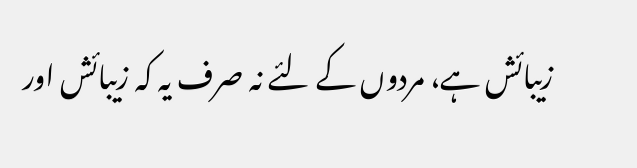زیبائش ہے، مردوں کے لئے نہ صرف یہ کہ زیبائش اور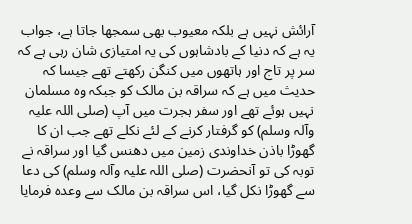آرائش نہیں ہے بلکہ معیوب بھی سمجھا جاتا ہے، جواب یہ ہے کہ دنیا کے بادشاہوں کی یہ امتیازی شان رہی ہے کہ سر پر تاج اور ہاتھوں میں کنگن رکھتے تھے جیسا کہ حدیث میں ہے کہ سراقہ بن مالک کو جبکہ وہ مسلمان نہیں ہوئے تھے اور سفر ہجرت میں آپ (صلی اللہ علیہ وآلہ وسلم) کو گرفتار کرنے کے لئے نکلے تھے جب ان کا گھوڑا باذن خداوندی زمین میں دھنس گیا اور سراقہ نے توبہ کی تو آنحضرت (صلی اللہ علیہ وآلہ وسلم) کی دعا سے گھوڑا نکل گیا، اس سراقہ بن مالک سے وعدہ فرمایا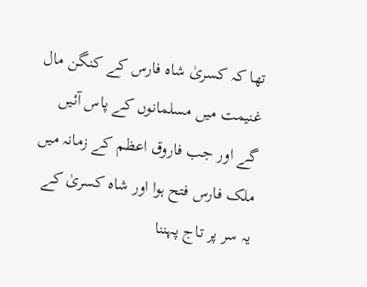تھا کہ کسریٰ شاہ فارس کے کنگن مال غنیمت میں مسلمانوں کے پاس آئیں گے اور جب فاروق اعظم کے زمانہ میں ملک فارس فتح ہوا اور شاہ کسریٰ کے یہ سر پر تاج پہننا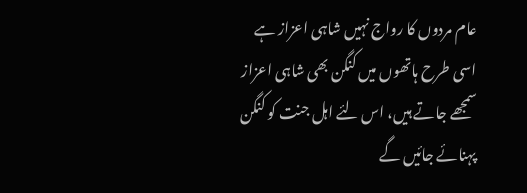عام مردوں کا رواج نہیں شاہی اعزاز ہے اسی طرح ہاتھوں میں کنگن بھی شاہی اعزاز سمجھے جاتے ہیں، اس لئے اہل جنت کو کنگن پہنائے جائیں گے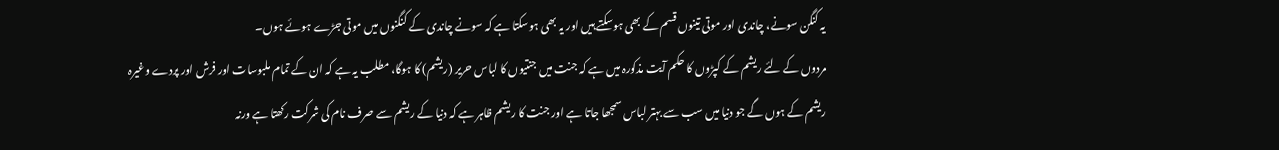یہ کنگن سونے، چاندی اور موتی تینوں قسم کے بھی ہوسکتے ہیں اور یہ بھی ہوسکتا ہے کہ سونے چاندی کے کنگنوں میں موتی جڑے ہوئے ہوں۔
مردوں کے لئے ریشم کے کپڑوں کا حکم آیت مذکورہ میں ہے کہ جنت میں جنتیوں کا لباس حریر (ریشم) کا ہوگا، مطلب یہ ہے کہ ان کے تمام ملبوسات اور فرش اور پردے وغیرہ ریشم کے ہوں گے جو دنیا میں سب سے بہتر لباس سمجھا جاتا ہے اور جنت کا ریشم ظاہر ہے کہ دنیا کے ریشم سے صرف نام کی شرکت رکھتا ہے ورنہ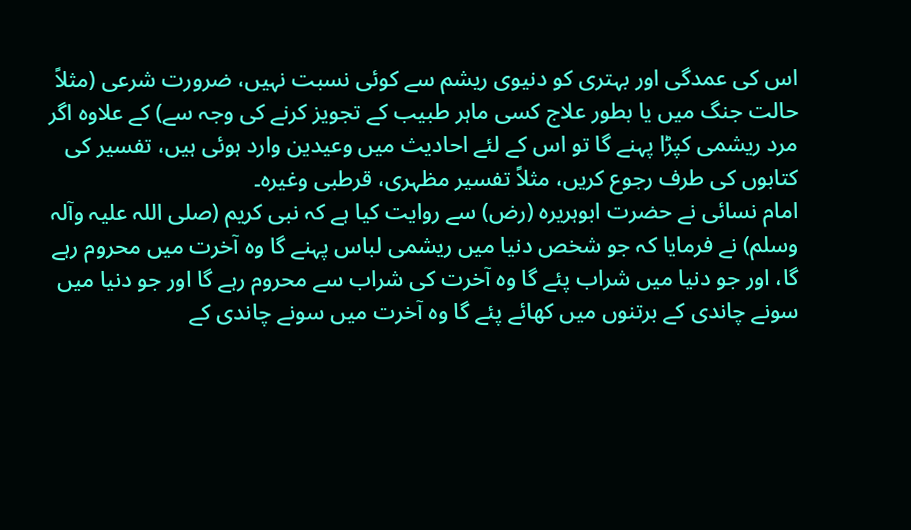اس کی عمدگی اور بہتری کو دنیوی ریشم سے کوئی نسبت نہیں، ضرورت شرعی (مثلاً حالت جنگ میں یا بطور علاج کسی ماہر طبیب کے تجویز کرنے کی وجہ سے) کے علاوہ اگر مرد ریشمی کپڑا پہنے گا تو اس کے لئے احادیث میں وعیدین وارد ہوئی ہیں، تفسیر کی کتابوں کی طرف رجوع کریں، مثلاً تفسیر مظہری، قرطبی وغیرہ۔
امام نسائی نے حضرت ابوہریرہ (رض) سے روایت کیا ہے کہ نبی کریم (صلی اللہ علیہ وآلہ وسلم) نے فرمایا کہ جو شخص دنیا میں ریشمی لباس پہنے گا وہ آخرت میں محروم رہے گا، اور جو دنیا میں شراب پئے گا وہ آخرت کی شراب سے محروم رہے گا اور جو دنیا میں سونے چاندی کے برتنوں میں کھائے پئے گا وہ آخرت میں سونے چاندی کے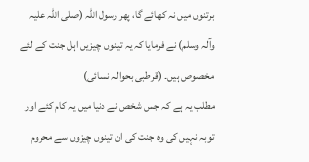برتنوں میں نہ کھائے گا، پھر رسول اللہ (صلی اللہ علیہ وآلہ وسلم) نے فرمایا کہ یہ تینوں چیزیں اہل جنت کے لئے مخصوص ہیں۔ (قرطبی بحوالہ نسائی)
مطلب یہ ہے کہ جس شخص نے دنیا میں یہ کام کئے اور توبہ نہیں کی وہ جنت کی ان تینوں چیزوں سے محروم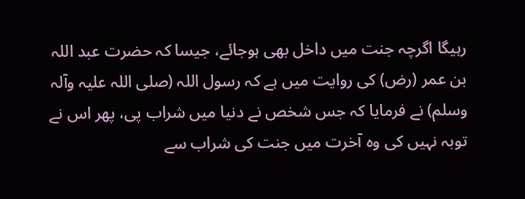رہیگا اگرچہ جنت میں داخل بھی ہوجائے، جیسا کہ حضرت عبد اللہ بن عمر (رض) کی روایت میں ہے کہ رسول اللہ (صلی اللہ علیہ وآلہ وسلم) نے فرمایا کہ جس شخص نے دنیا میں شراب پی، پھر اس نے توبہ نہیں کی وہ آخرت میں جنت کی شراب سے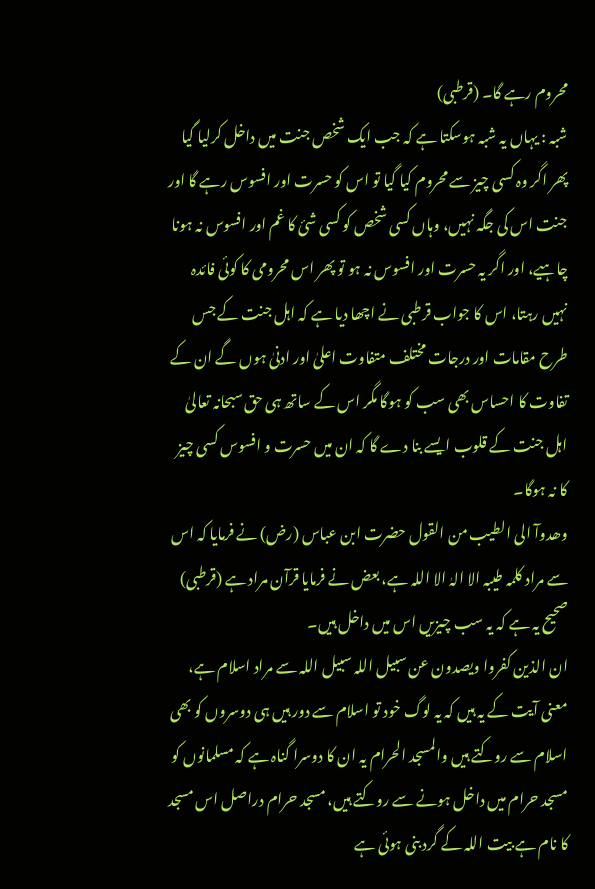محروم رہے گا۔ (قرطبی)
شبہ : یہاں یہ شبہ ہوسکتا ہے کہ جب ایک شخص جنت میں داخل کرلیا گیا پھر اگر وہ کسی چیز سے محروم کیا گیا تو اس کو حسرت اور افسوس رہے گا اور جنت اس کی جگہ نہیں، وہاں کسی شخص کو کسی شئ کا غم اور افسوس نہ ہونا چاہیے، اور اگر یہ حسرت اور افسوس نہ ہو تو پھر اس محرومی کا کوئی فائدہ نہیں رہتا، اس کا جواب قرطبی نے اچھا دیا ہے کہ اہل جنت کے جس طرح مقامات اور درجات مختلف متفاوت اعلیٰ اور ادنیٰ ہوں گے ان کے تفاوت کا احساس بھی سب کو ہوگا مگر اس کے ساتھ ہی حق سبحانہ تعالیٰ اہل جنت کے قلوب ایسے بنا دے گا کہ ان میں حسرت و افسوس کسی چیز کا نہ ہوگا۔
وھدوآ الی الطیب من القول حضرت ابن عباس (رض) نے فرمایا کہ اس سے مراد کلمہ طیبہ الا الہٰ الا اللہ ہے، بعض نے فرمایا قرآن مراد ہے (قرطبی) صحیح یہ ہے کہ یہ سب چیزیں اس میں داخل ہیں۔
ان الذین کفروا ویصدون عن سبیل اللہ سبیل اللہ سے مراد اسلام ہے، معنی آیت کے یہ ہیں کہ یہ لوگ خود تو اسلام سے دور ہیں ہی دوسروں کو بھی اسلام سے روکتے ہیں والمسجد الحرام یہ ان کا دوسرا گناہ ہے کہ مسلمانوں کو مسجد حرام میں داخل ہونے سے روکتے ہیں، مسجد حرام دراصل اس مسجد کا نام ہے بیت اللہ کے گرد بنی ہوئی ہے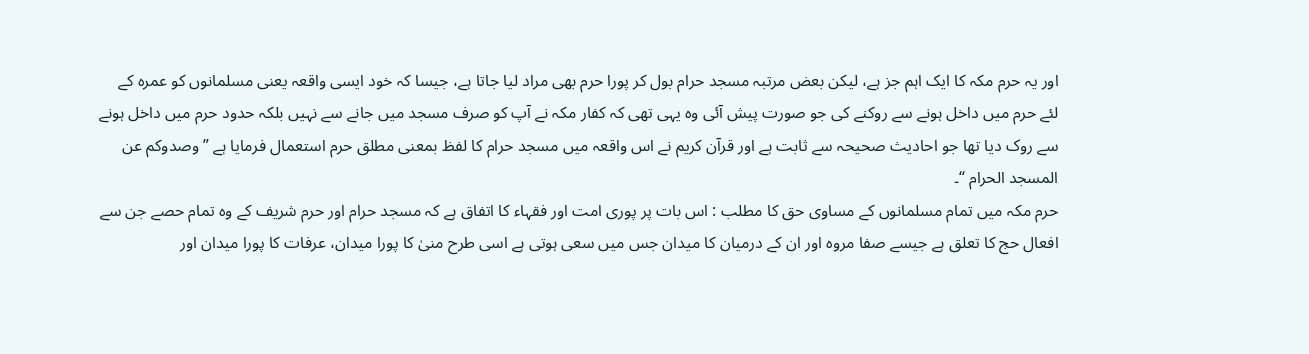اور یہ حرم مکہ کا ایک اہم جز ہے، لیکن بعض مرتبہ مسجد حرام بول کر پورا حرم بھی مراد لیا جاتا ہے، جیسا کہ خود ایسی واقعہ یعنی مسلمانوں کو عمرہ کے لئے حرم میں داخل ہونے سے روکنے کی جو صورت پیش آئی وہ یہی تھی کہ کفار مکہ نے آپ کو صرف مسجد میں جانے سے نہیں بلکہ حدود حرم میں داخل ہونے سے روک دیا تھا جو احادیث صحیحہ سے ثابت ہے اور قرآن کریم نے اس واقعہ میں مسجد حرام کا لفظ بمعنی مطلق حرم استعمال فرمایا ہے ” وصدوکم عن المسجد الحرام “۔
حرم مکہ میں تمام مسلمانوں کے مساوی حق کا مطلب : اس بات پر پوری امت اور فقہاء کا اتفاق ہے کہ مسجد حرام اور حرم شریف کے وہ تمام حصے جن سے افعال حج کا تعلق ہے جیسے صفا مروہ اور ان کے درمیان کا میدان جس میں سعی ہوتی ہے اسی طرح منیٰ کا پورا میدان، عرفات کا پورا میدان اور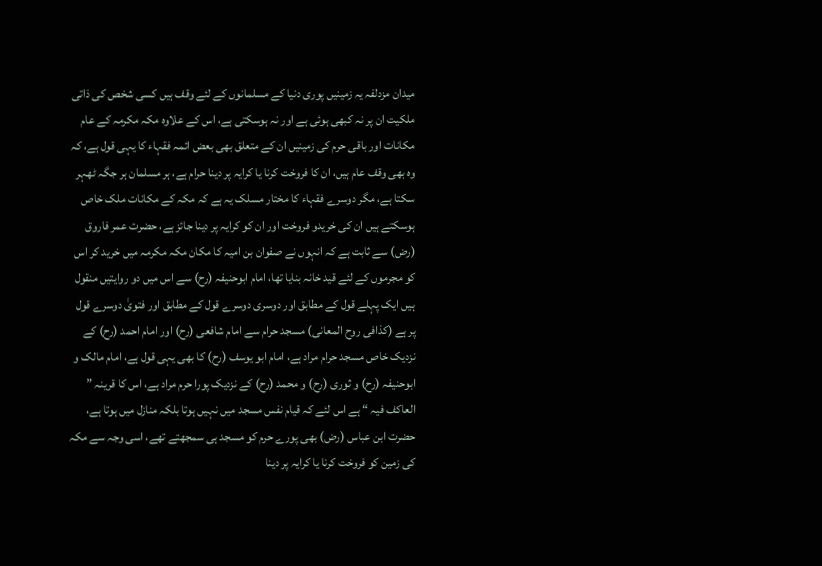میدان مزدلفہ یہ زمینیں پوری دنیا کے مسلمانوں کے لئے وقف ہیں کسی شخص کی ذاتی ملکیت ان پر نہ کبھی ہوئی ہے اور نہ ہوسکتی ہے، اس کے علاوہ مکہ مکرمہ کے عام مکانات اور باقی حرم کی زمینیں ان کے متعلق بھی بعض ائمہ فقہاء کا یہی قول ہے، کہ وہ بھی وقف عام ہیں، ان کا فروخت کرنا یا کرایہ پر دینا حرام ہے، ہر مسلمان ہر جگہ ٹھہر سکتا ہے، مگر دوسرے فقہاء کا مختار مسلک یہ ہے کہ مکہ کے مکانات ملک خاص ہوسکتے ہیں ان کی خریدو فروخت اور ان کو کرایہ پر دینا جائز ہے، حضرت عمر فاروق (رض) سے ثابت ہے کہ انہوں نے صفوان بن امیہ کا مکان مکہ مکرمہ میں خرید کر اس کو مجرموں کے لئے قید خانہ بنایا تھا، امام ابوحنیفہ (رح) سے اس میں دو روایتیں منقول ہیں ایک پہلے قول کے مطابق اور دوسری دوسرے قول کے مطابق اور فتویٰ دوسرے قول پر ہے (کذافی روح المعانی) مسجد حرام سے امام شافعی (رح) اور امام احمد (رح) کے نزدیک خاص مسجد حرام مراد ہے، امام ابو یوسف (رح) کا بھی یہی قول ہے، امام مالک و ابوحنیفہ (رح) و ثوری (رح) و محمد (رح) کے نزدیک پورا حرم مراد ہے، اس کا قرینہ ” العاکف فیہ “ ہے اس لئے کہ قیام نفس مسجد میں نہیں ہوتا بلکہ منازل میں ہوتا ہے، حضرت ابن عباس (رض) بھی پورے حرم کو مسجد ہی سمجھتے تھے، اسی وجہ سے مکہ کی زمین کو فروخت کرنا یا کرایہ پر دینا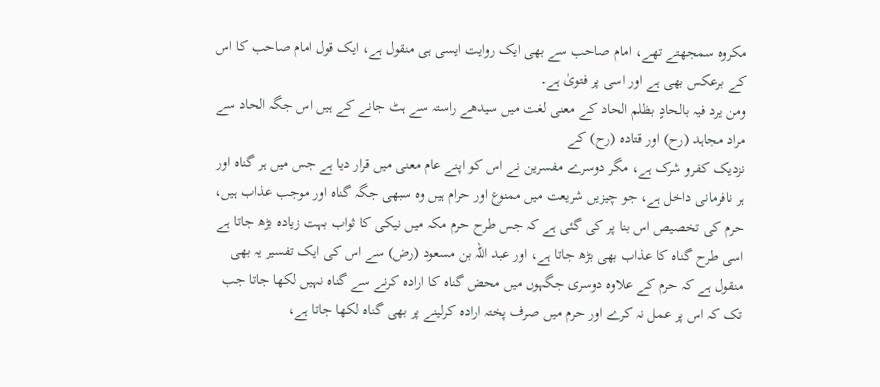مکروہ سمجھتے تھے، امام صاحب سے بھی ایک روایت ایسی ہی منقول ہے، ایک قول امام صاحب کا اس کے برعکس بھی ہے اور اسی پر فتویٰ ہے۔
ومن یرد فیہ بالحادٍ بظلم الحاد کے معنی لغت میں سیدھے راستہ سے ہٹ جانے کے ہیں اس جگہ الحاد سے مراد مجاہد (رح) اور قتادہ (رح) کے
نزدیک کفرو شرک ہے، مگر دوسرے مفسرین نے اس کو اپنے عام معنی میں قرار دیا ہے جس میں ہر گناہ اور ہر نافرمانی داخل ہے، جو چیزیں شریعت میں ممنوع اور حرام ہیں وہ سبھی جگہ گناہ اور موجب عذاب ہیں، حرم کی تخصیص اس بنا پر کی گئی ہے کہ جس طرح حرم مکہ میں نیکی کا ثواب بہت زیادہ بڑھ جاتا ہے اسی طرح گناہ کا عذاب بھی بڑھ جاتا ہے، اور عبد اللہ بن مسعود (رض) سے اس کی ایک تفسیر یہ بھی منقول ہے کہ حرم کے علاوہ دوسری جگہوں میں محض گناہ کا ارادہ کرنے سے گناہ نہیں لکھا جاتا جب تک کہ اس پر عمل نہ کرے اور حرم میں صرف پختہ ارادہ کرلینے پر بھی گناہ لکھا جاتا ہے،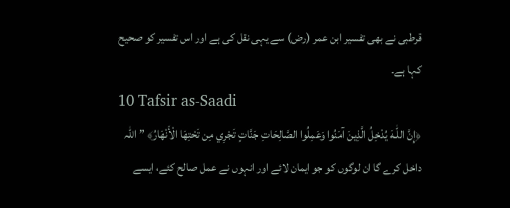قرطبی نے بھی تفسیر ابن عمر (رض) سے یہی نقل کی ہے اور اس تفسیر کو صحیح کہا ہے۔
10 Tafsir as-Saadi
﴿إِنَّ اللّٰـهَ يُدْخِلُ الَّذِينَ آمَنُوا وَعَمِلُوا الصَّالِحَاتِ جَنَّاتٍ تَجْرِي مِن تَحْتِهَا الْأَنْهَارُ﴾ ” اللہ داخل کرے گا ان لوگوں کو جو ایمان لائے اور انہوں نے عمل صالح کئے، ایسے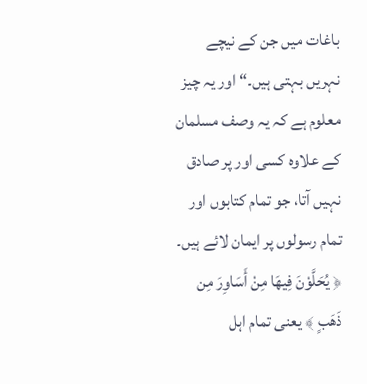باغات میں جن کے نیچے نہریں بہتی ہیں۔“ اور یہ چیز معلوم ہے کہ یہ وصف مسلمان کے علاوہ کسی اور پر صادق نہیں آتا، جو تمام کتابوں اور تمام رسولوں پر ایمان لائے ہیں۔ ﴿ يُحَلَّوْنَ فِيهَا مِنْ أَسَاوِرَ مِن ذَهَبٍ ﴾ یعنی تمام اہل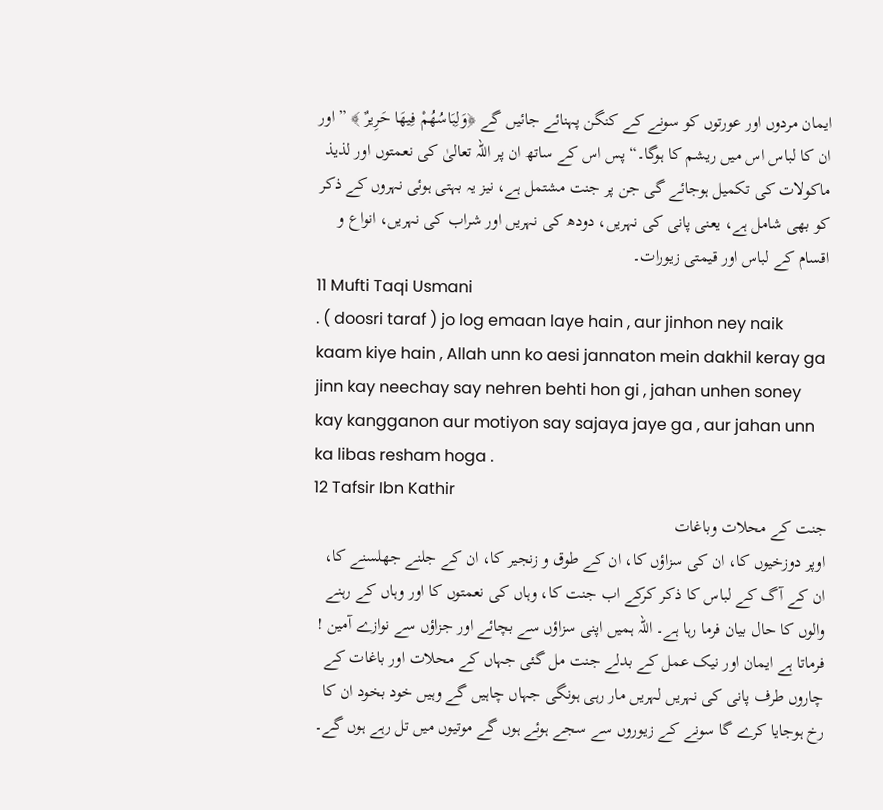ایمان مردوں اور عورتوں کو سونے کے کنگن پہنائے جائیں گے ﴿وَلِبَاسُهُمْ فِيهَا حَرِيرٌ ﴾ ” اور ان کا لباس اس میں ریشم کا ہوگا۔“ پس اس کے ساتھ ان پر اللہ تعالیٰ کی نعمتوں اور لذیذ ماکولات کی تکمیل ہوجائے گی جن پر جنت مشتمل ہے، نیز یہ بہتی ہوئی نہروں کے ذکر کو بھی شامل ہے، یعنی پانی کی نہریں، دودھ کی نہریں اور شراب کی نہریں، انواع و اقسام کے لباس اور قیمتی زیورات۔
11 Mufti Taqi Usmani
. ( doosri taraf ) jo log emaan laye hain , aur jinhon ney naik kaam kiye hain , Allah unn ko aesi jannaton mein dakhil keray ga jinn kay neechay say nehren behti hon gi , jahan unhen soney kay kangganon aur motiyon say sajaya jaye ga , aur jahan unn ka libas resham hoga .
12 Tafsir Ibn Kathir
جنت کے محلات وباغات
اوپر دوزخیوں کا، ان کی سزاؤں کا، ان کے طوق و زنجیر کا، ان کے جلنے جھلسنے کا، ان کے آگ کے لباس کا ذکر کرکے اب جنت کا، وہاں کی نعمتوں کا اور وہاں کے رہنے والوں کا حال بیان فرما رہا ہے۔ اللہ ہمیں اپنی سزاؤں سے بچائے اور جزاؤں سے نوازے آمین ! فرماتا ہے ایمان اور نیک عمل کے بدلے جنت مل گئی جہاں کے محلات اور باغات کے چاروں طرف پانی کی نہریں لہریں مار رہی ہونگی جہاں چاہیں گے وہیں خود بخود ان کا رخ ہوجایا کرے گا سونے کے زیوروں سے سجے ہوئے ہوں گے موتیوں میں تل رہے ہوں گے۔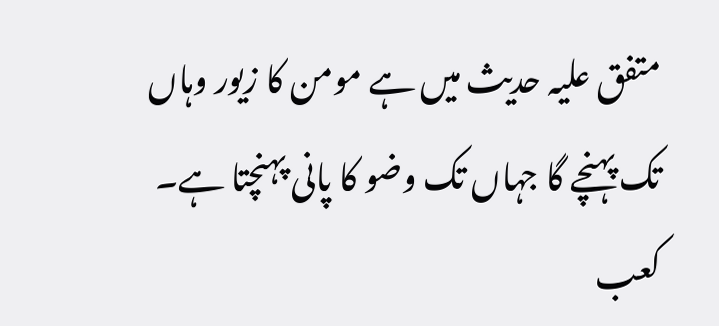متفق علیہ حدیث میں ہے مومن کا زیور وہاں تک پہنچے گا جہاں تک وضو کا پانی پہنچتا ہے۔ کعب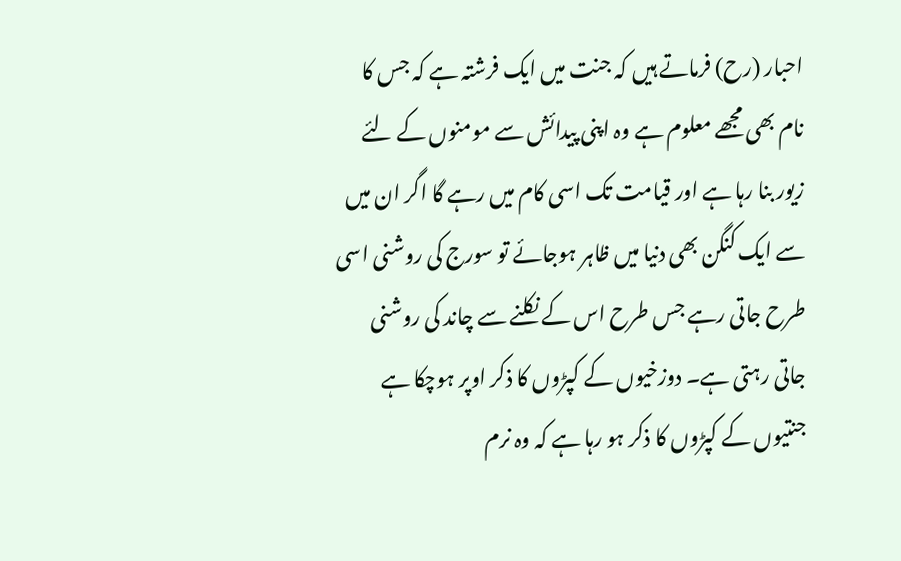احبار (رح) فرماتے ہیں کہ جنت میں ایک فرشتہ ہے کہ جس کا نام بھی مجھے معلوم ہے وہ اپنی پیدائش سے مومنوں کے لئے زیور بنا رہا ہے اور قیامت تک اسی کام میں رہے گا اگر ان میں سے ایک کنگن بھی دنیا میں ظاہر ہوجائے تو سورج کی روشنی اسی طرح جاتی رہے جس طرح اس کے نکلنے سے چاند کی روشنی جاتی رہتی ہے۔ دوزخیوں کے کپڑوں کا ذکر اوپر ہوچکا ہے جنتیوں کے کپڑوں کا ذکر ہو رہا ہے کہ وہ نرم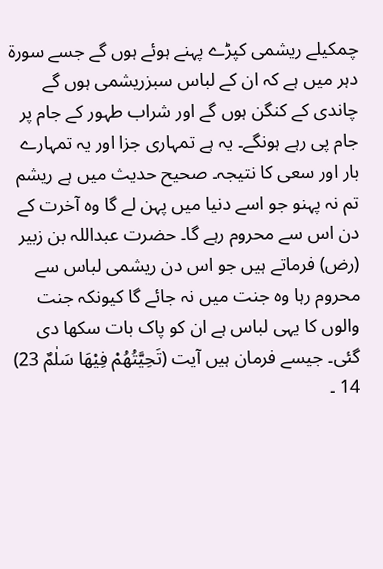چمکیلے ریشمی کپڑے پہنے ہوئے ہوں گے جسے سورة دہر میں ہے کہ ان کے لباس سبزریشمی ہوں گے چاندی کے کنگن ہوں گے اور شراب طہور کے جام پر جام پی رہے ہونگے۔ یہ ہے تمہاری جزا اور یہ تمہارے بار اور سعی کا نتیجہ۔ صحیح حدیث میں ہے ریشم تم نہ پہنو جو اسے دنیا میں پہن لے گا وہ آخرت کے دن اس سے محروم رہے گا۔ حضرت عبداللہ بن زبیر (رض) فرماتے ہیں جو اس دن ریشمی لباس سے محروم رہا وہ جنت میں نہ جائے گا کیونکہ جنت والوں کا یہی لباس ہے ان کو پاک بات سکھا دی گئی۔ جیسے فرمان ہیں آیت (تَحِيَّتُهُمْ فِيْهَا سَلٰمٌ 23) 14 ۔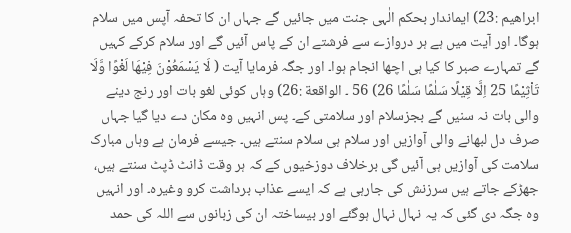ابراھیم :23) ایماندار بحکم الٰہی جنت میں جائیں گے جہاں ان کا تحفہ آپس میں سلام ہوگا۔ اور آیت میں ہے ہر دروازے سے فرشتے ان کے پاس آئیں گے اور سلام کرکے کہیں گے تمہارے صبر کا کیا ہی اچھا انجام ہوا۔ اور جگہ فرمایا آیت ( لَا يَسْمَعُوْنَ فِيْهَا لَغْوًا وَّلَا تَاْثِيْمًا 25 اِلَّا قِيْلًا سَلٰمًا سَلٰمًا 26) 56 ۔ الواقعة :26) وہاں کوئی لغو بات اور رنج دینے والی بات نہ سنیں گے بجزسلام اور سلامتی کے۔ پس انہیں وہ مکان دے دیا گیا جہاں صرف دل لبھانے والی آوازیں اور سلام ہی سلام سنتے ہیں۔ جیسے فرمان ہے وہاں مبارک سلامت کی آوازیں ہی آئیں گی برخلاف دوزخیوں کے کہ ہر وقت ڈانٹ ڈپٹ سنتے ہیں، جھڑکے جاتے ہیں سرزنش کی جارہی ہے کہ ایسے عذاب برداشت کرو وغیرہ۔ اور انہیں وہ جگہ دی گئی کہ یہ نہال نہال ہوگئے اور بیساختہ ان کی زبانوں سے اللہ کی حمد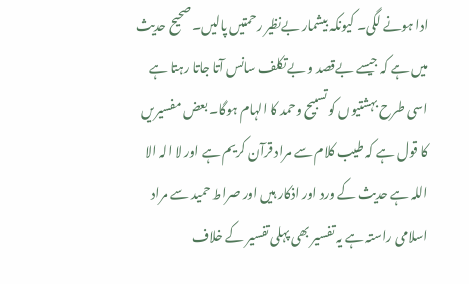ادا ہونے لگی۔ کیونکہ بیشمار بےنظیر رحمتیں پالیں۔ صحیح حدیث میں ہے کہ جیسے بےقصد و بےتکلف سانس آتا جاتا رہتا ہے اسی طرح بہشتیوں کو تسبیح وحمد کا الہام ہوگا۔ بعض مفسیریں کا قول ہے کہ طیب کلام سے مراد قرآن کریم ہے اور لا الہ الا اللہ ہے حدیث کے ورد اور اذکار ہیں اور صراط حمید سے مراد اسلامی راستہ ہے یہ تفسیر بھی پہلی تفسیر کے خلاف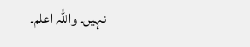نہیں۔ واللہ اعلم۔